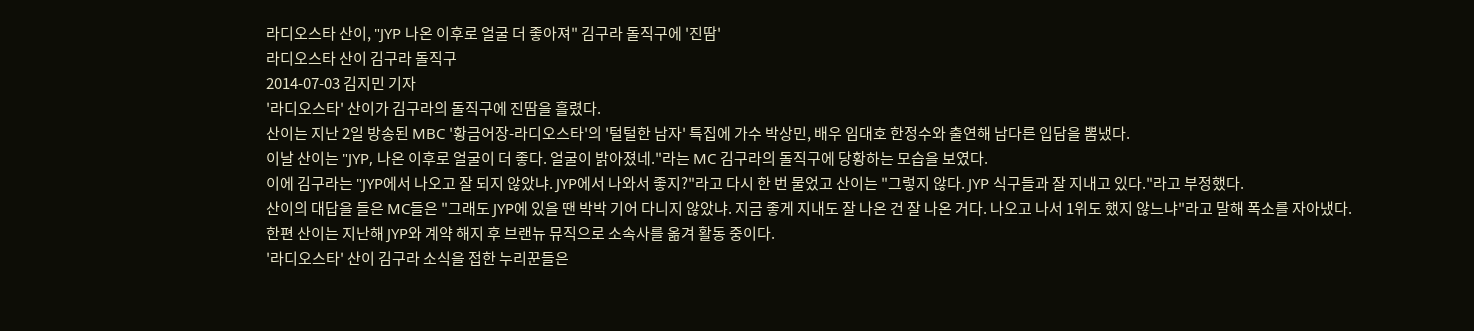라디오스타 산이, "JYP 나온 이후로 얼굴 더 좋아져" 김구라 돌직구에 '진땀'
라디오스타 산이 김구라 돌직구
2014-07-03 김지민 기자
'라디오스타' 산이가 김구라의 돌직구에 진땀을 흘렸다.
산이는 지난 2일 방송된 MBC '황금어장-라디오스타'의 '털털한 남자' 특집에 가수 박상민, 배우 임대호 한정수와 출연해 남다른 입담을 뽐냈다.
이날 산이는 "JYP, 나온 이후로 얼굴이 더 좋다. 얼굴이 밝아졌네."라는 MC 김구라의 돌직구에 당황하는 모습을 보였다.
이에 김구라는 "JYP에서 나오고 잘 되지 않았냐. JYP에서 나와서 좋지?"라고 다시 한 번 물었고 산이는 "그렇지 않다. JYP 식구들과 잘 지내고 있다."라고 부정했다.
산이의 대답을 들은 MC들은 "그래도 JYP에 있을 땐 박박 기어 다니지 않았냐. 지금 좋게 지내도 잘 나온 건 잘 나온 거다. 나오고 나서 1위도 했지 않느냐"라고 말해 폭소를 자아냈다.
한편 산이는 지난해 JYP와 계약 해지 후 브랜뉴 뮤직으로 소속사를 옮겨 활동 중이다.
'라디오스타' 산이 김구라 소식을 접한 누리꾼들은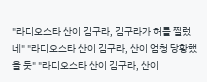"라디오스타 산이 김구라, 김구라가 허를 찔렀네" "라디오스타 산이 김구라, 산이 엄청 당황했을 듯" "라디오스타 산이 김구라, 산이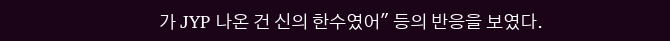가 JYP 나온 건 신의 한수였어" 등의 반응을 보였다.